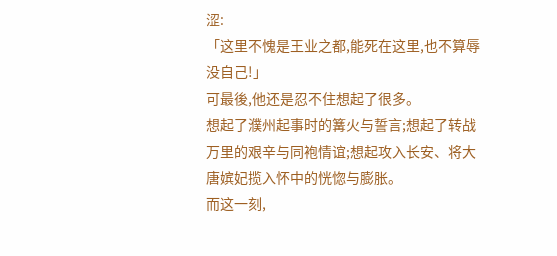涩:
「这里不愧是王业之都,能死在这里,也不算辱没自己!」
可最後,他还是忍不住想起了很多。
想起了濮州起事时的篝火与誓言;想起了转战万里的艰辛与同袍情谊;想起攻入长安、将大唐嫔妃揽入怀中的恍惚与膨胀。
而这一刻,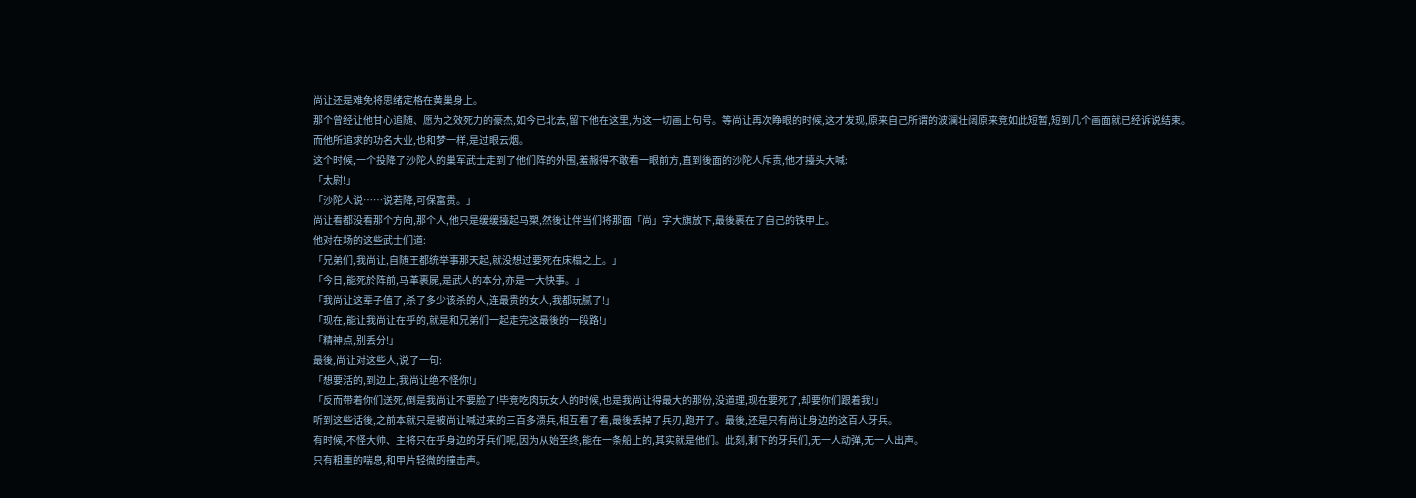尚让还是难免将思绪定格在黄巢身上。
那个曾经让他甘心追随、愿为之效死力的豪杰,如今已北去,留下他在这里,为这一切画上句号。等尚让再次睁眼的时候,这才发现,原来自己所谓的波澜壮阔原来竞如此短暂,短到几个画面就已经诉说结束。
而他所追求的功名大业,也和梦一样,是过眼云烟。
这个时候,一个投降了沙陀人的巢军武士走到了他们阵的外围,羞赧得不敢看一眼前方,直到後面的沙陀人斥责,他才擡头大喊:
「太尉!」
「沙陀人说……说若降,可保富贵。」
尚让看都没看那个方向,那个人,他只是缓缓擡起马槊,然後让伴当们将那面「尚」字大旗放下,最後裹在了自己的铁甲上。
他对在场的这些武士们道:
「兄弟们,我尚让,自随王都统举事那天起,就没想过要死在床榻之上。」
「今日,能死於阵前,马革裹屍,是武人的本分,亦是一大快事。」
「我尚让这辈子值了,杀了多少该杀的人,连最贵的女人,我都玩腻了!」
「现在,能让我尚让在乎的,就是和兄弟们一起走完这最後的一段路!」
「精神点,别丢分!」
最後,尚让对这些人,说了一句:
「想要活的,到边上,我尚让绝不怪你!」
「反而带着你们送死,倒是我尚让不要脸了!毕竞吃肉玩女人的时候,也是我尚让得最大的那份,没道理,现在要死了,却要你们跟着我!」
听到这些话後,之前本就只是被尚让喊过来的三百多溃兵,相互看了看,最後丢掉了兵刃,跑开了。最後,还是只有尚让身边的这百人牙兵。
有时候,不怪大帅、主将只在乎身边的牙兵们呢,因为从始至终,能在一条船上的,其实就是他们。此刻,剩下的牙兵们,无一人动弹,无一人出声。
只有粗重的喘息,和甲片轻微的撞击声。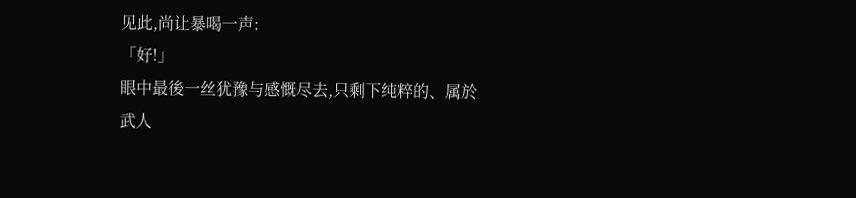见此,尚让暴喝一声:
「好!」
眼中最後一丝犹豫与感慨尽去,只剩下纯粹的、属於武人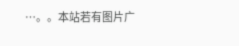…。。本站若有图片广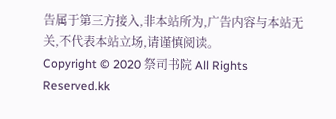告属于第三方接入,非本站所为,广告内容与本站无关,不代表本站立场,请谨慎阅读。
Copyright © 2020 祭司书院 All Rights Reserved.kk